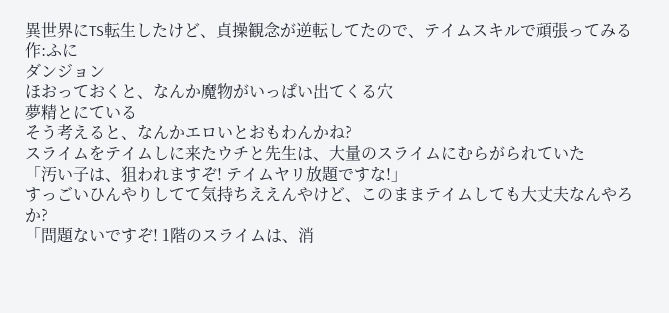異世界にTS転生したけど、貞操観念が逆転してたので、テイムスキルで頑張ってみる 作:ふに
ダンジョン
ほおっておくと、なんか魔物がいっぱい出てくる穴
夢精とにている
そう考えると、なんかエロいとおもわんかね?
スライムをテイムしに来たウチと先生は、大量のスライムにむらがられていた
「汚い子は、狙われますぞ! テイムヤリ放題ですな!」
すっごいひんやりしてて気持ちええんやけど、このままテイムしても大丈夫なんやろか?
「問題ないですぞ! 1階のスライムは、消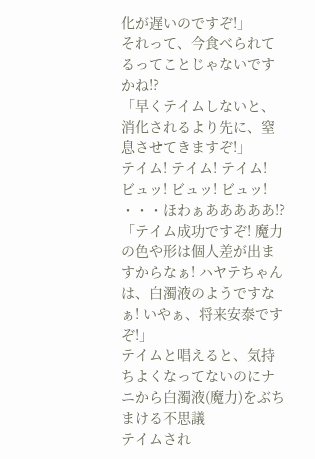化が遅いのですぞ!」
それって、今食べられてるってことじゃないですかね!?
「早くテイムしないと、消化されるより先に、窒息させてきますぞ!」
テイム! テイム! テイム!
ビュッ! ビュッ! ビュッ!
・・・ほわぁあああああ!?
「テイム成功ですぞ! 魔力の色や形は個人差が出ますからなぁ! ハヤテちゃんは、白濁液のようですなぁ! いやぁ、将来安泰ですぞ!」
テイムと唱えると、気持ちよくなってないのにナニから白濁液(魔力)をぶちまける不思議
テイムされ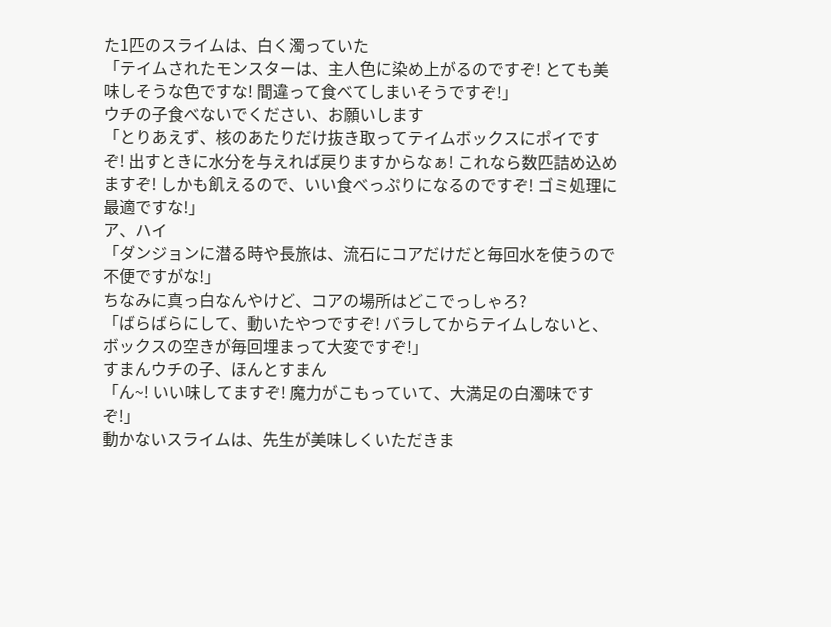た1匹のスライムは、白く濁っていた
「テイムされたモンスターは、主人色に染め上がるのですぞ! とても美味しそうな色ですな! 間違って食べてしまいそうですぞ!」
ウチの子食べないでください、お願いします
「とりあえず、核のあたりだけ抜き取ってテイムボックスにポイですぞ! 出すときに水分を与えれば戻りますからなぁ! これなら数匹詰め込めますぞ! しかも飢えるので、いい食べっぷりになるのですぞ! ゴミ処理に最適ですな!」
ア、ハイ
「ダンジョンに潜る時や長旅は、流石にコアだけだと毎回水を使うので不便ですがな!」
ちなみに真っ白なんやけど、コアの場所はどこでっしゃろ?
「ばらばらにして、動いたやつですぞ! バラしてからテイムしないと、ボックスの空きが毎回埋まって大変ですぞ!」
すまんウチの子、ほんとすまん
「ん~! いい味してますぞ! 魔力がこもっていて、大満足の白濁味ですぞ!」
動かないスライムは、先生が美味しくいただきま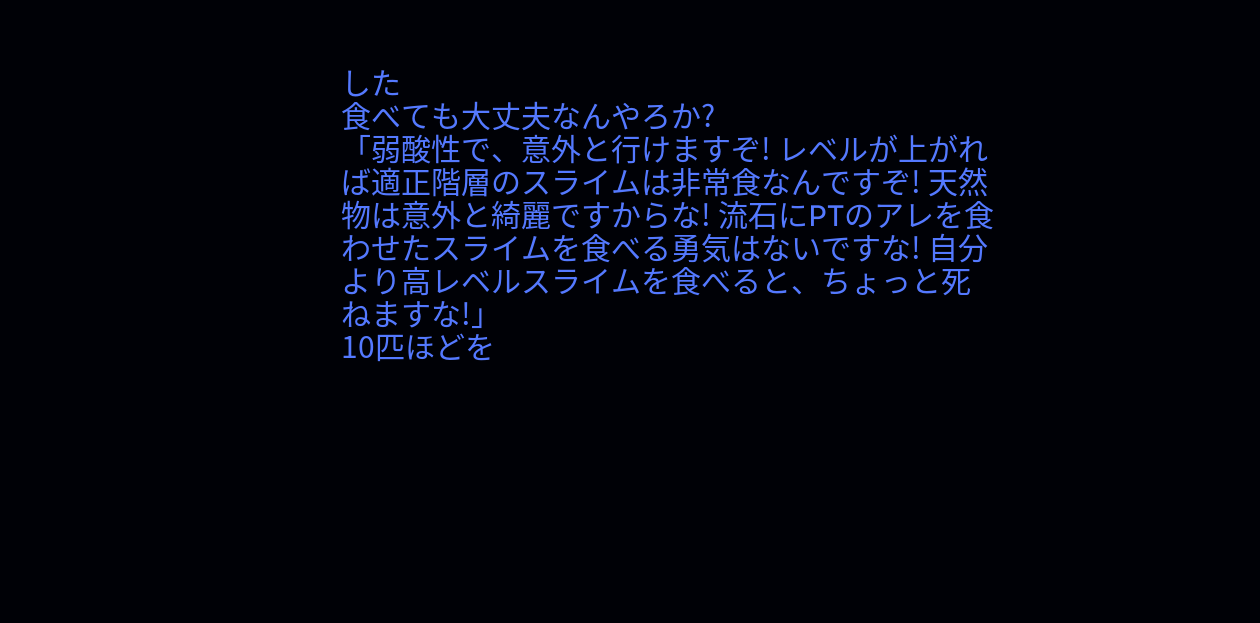した
食べても大丈夫なんやろか?
「弱酸性で、意外と行けますぞ! レベルが上がれば適正階層のスライムは非常食なんですぞ! 天然物は意外と綺麗ですからな! 流石にPTのアレを食わせたスライムを食べる勇気はないですな! 自分より高レベルスライムを食べると、ちょっと死ねますな!」
10匹ほどを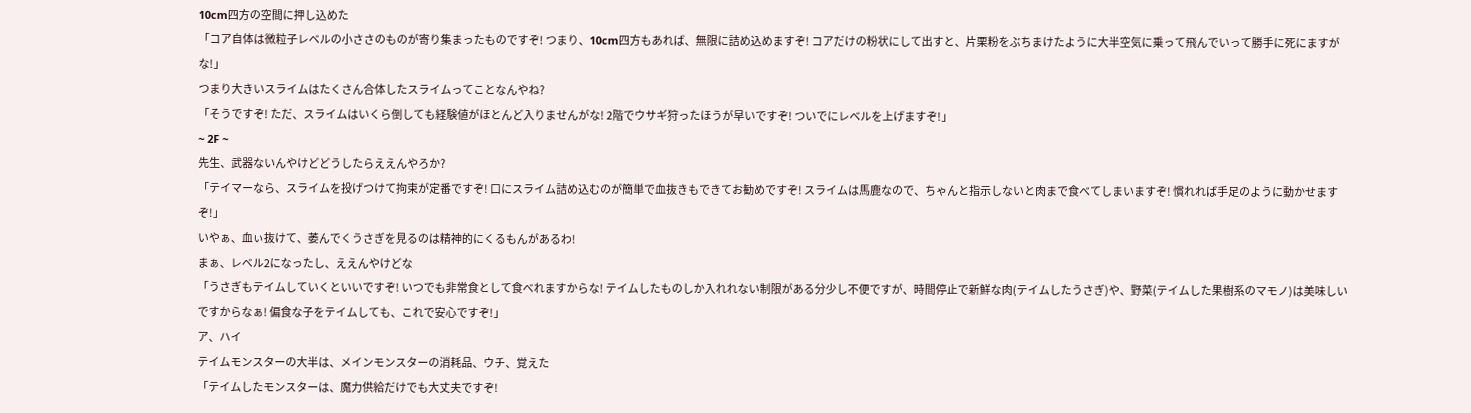10cm四方の空間に押し込めた
「コア自体は微粒子レベルの小ささのものが寄り集まったものですぞ! つまり、10cm四方もあれば、無限に詰め込めますぞ! コアだけの粉状にして出すと、片栗粉をぶちまけたように大半空気に乗って飛んでいって勝手に死にますがな!」
つまり大きいスライムはたくさん合体したスライムってことなんやね?
「そうですぞ! ただ、スライムはいくら倒しても経験値がほとんど入りませんがな! 2階でウサギ狩ったほうが早いですぞ! ついでにレベルを上げますぞ!」
~ 2F ~
先生、武器ないんやけどどうしたらええんやろか?
「テイマーなら、スライムを投げつけて拘束が定番ですぞ! 口にスライム詰め込むのが簡単で血抜きもできてお勧めですぞ! スライムは馬鹿なので、ちゃんと指示しないと肉まで食べてしまいますぞ! 慣れれば手足のように動かせますぞ!」
いやぁ、血ぃ抜けて、萎んでくうさぎを見るのは精神的にくるもんがあるわ!
まぁ、レベル2になったし、ええんやけどな
「うさぎもテイムしていくといいですぞ! いつでも非常食として食べれますからな! テイムしたものしか入れれない制限がある分少し不便ですが、時間停止で新鮮な肉(テイムしたうさぎ)や、野菜(テイムした果樹系のマモノ)は美味しいですからなぁ! 偏食な子をテイムしても、これで安心ですぞ!」
ア、ハイ
テイムモンスターの大半は、メインモンスターの消耗品、ウチ、覚えた
「テイムしたモンスターは、魔力供給だけでも大丈夫ですぞ!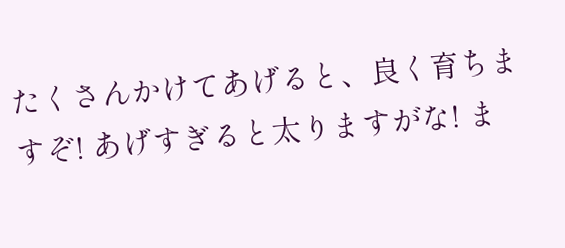たくさんかけてあげると、良く育ちますぞ! あげすぎると太りますがな! ま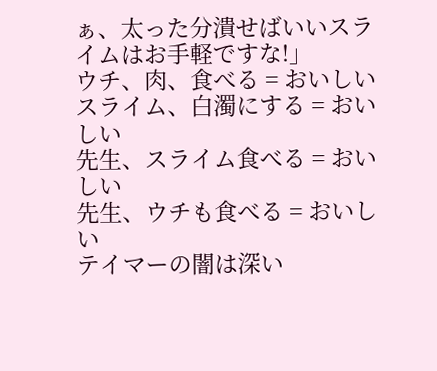ぁ、太った分潰せばいいスライムはお手軽ですな!」
ウチ、肉、食べる = おいしい
スライム、白濁にする = おいしい
先生、スライム食べる = おいしい
先生、ウチも食べる = おいしい
テイマーの闇は深い